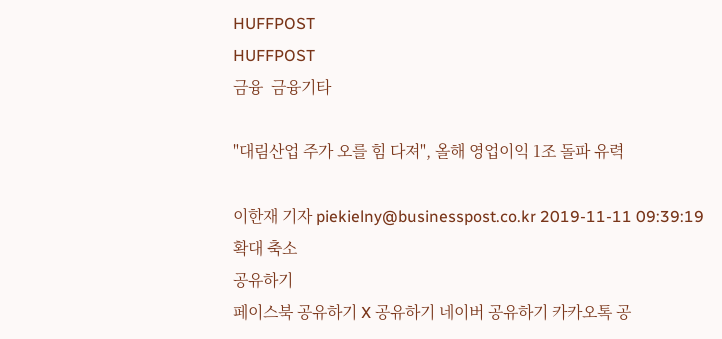HUFFPOST
HUFFPOST
금융  금융기타

"대림산업 주가 오를 힘 다져", 올해 영업이익 1조 돌파 유력

이한재 기자 piekielny@businesspost.co.kr 2019-11-11 09:39:19
확대 축소
공유하기
페이스북 공유하기 X 공유하기 네이버 공유하기 카카오톡 공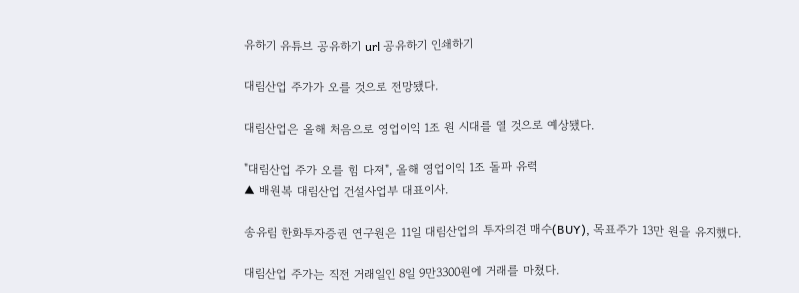유하기 유튜브 공유하기 url 공유하기 인쇄하기

대림산업 주가가 오를 것으로 전망됐다.

대림산업은 올해 처음으로 영업이익 1조 원 시대를 열 것으로 예상됐다.

"대림산업 주가 오를 힘 다져", 올해 영업이익 1조 돌파 유력
▲ 배원복 대림산업 건설사업부 대표이사.

송유림 한화투자증권 연구원은 11일 대림산업의 투자의견 매수(BUY), 목표주가 13만 원을 유지했다.

대림산업 주가는 직전 거래일인 8일 9만3300원에 거래를 마쳤다.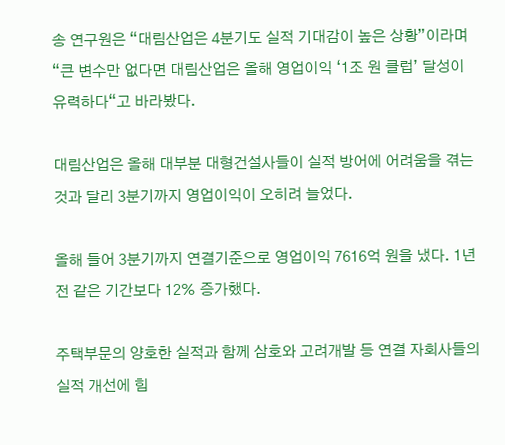송 연구원은 “대림산업은 4분기도 실적 기대감이 높은 상황”이라며 “큰 변수만 없다면 대림산업은 올해 영업이익 ‘1조 원 클럽’ 달성이 유력하다“고 바라봤다.

대림산업은 올해 대부분 대형건설사들이 실적 방어에 어려움을 겪는 것과 달리 3분기까지 영업이익이 오히려 늘었다.

올해 들어 3분기까지 연결기준으로 영업이익 7616억 원을 냈다. 1년 전 같은 기간보다 12% 증가했다.

주택부문의 양호한 실적과 함께 삼호와 고려개발 등 연결 자회사들의 실적 개선에 힘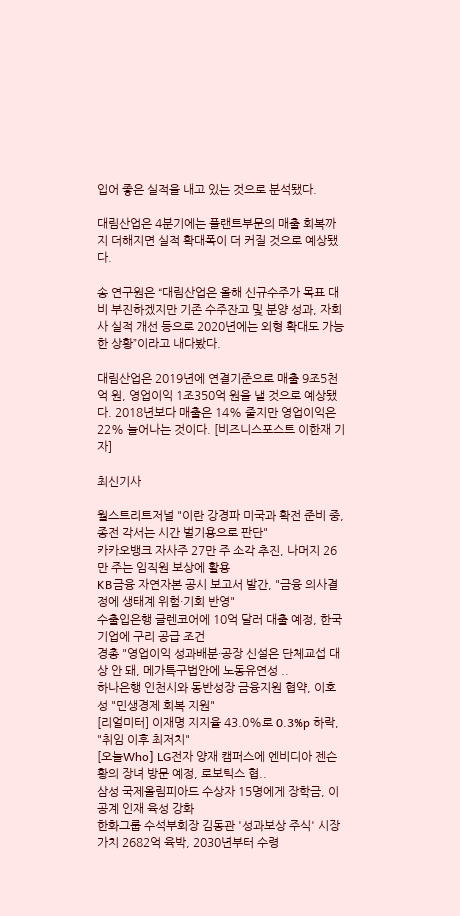입어 좋은 실적을 내고 있는 것으로 분석됐다.

대림산업은 4분기에는 플랜트부문의 매출 회복까지 더해지면 실적 확대폭이 더 커질 것으로 예상됐다.

송 연구원은 “대림산업은 올해 신규수주가 목표 대비 부진하겠지만 기존 수주잔고 및 분양 성과, 자회사 실적 개선 등으로 2020년에는 외형 확대도 가능한 상황”이라고 내다봤다.

대림산업은 2019년에 연결기준으로 매출 9조5천억 원, 영업이익 1조350억 원을 낼 것으로 예상됐다. 2018년보다 매출은 14% 줄지만 영업이익은 22% 늘어나는 것이다. [비즈니스포스트 이한재 기자]

최신기사

월스트리트저널 "이란 강경파 미국과 확전 준비 중, 종전 각서는 시간 벌기용으로 판단"
카카오뱅크 자사주 27만 주 소각 추진, 나머지 26만 주는 임직원 보상에 활용
KB금융 자연자본 공시 보고서 발간, "금융 의사결정에 생태계 위험·기회 반영"
수출입은행 글렌코어에 10억 달러 대출 예정, 한국 기업에 구리 공급 조건
경총 "영업이익 성과배분·공장 신설은 단체교섭 대상 안 돼, 메가특구법안에 노동유연성 ..
하나은행 인천시와 동반성장 금융지원 협약, 이호성 "민생경제 회복 지원"
[리얼미터] 이재명 지지율 43.0%로 0.3%p 하락, "취임 이후 최저치"
[오늘Who] LG전자 양재 캠퍼스에 엔비디아 젠슨 황의 장녀 방문 예정, 로보틱스 협..
삼성 국제올림피아드 수상자 15명에게 장학금, 이공계 인재 육성 강화
한화그룹 수석부회장 김동관 '성과보상 주식' 시장가치 2682억 육박, 2030년부터 수령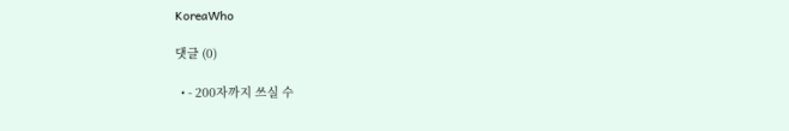KoreaWho

댓글 (0)

  • - 200자까지 쓰실 수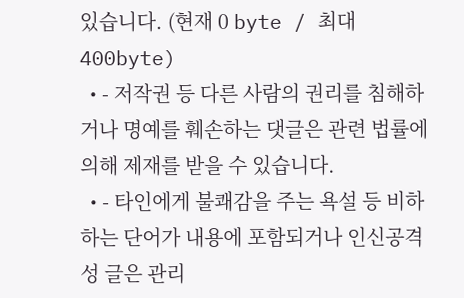있습니다. (현재 0 byte / 최대 400byte)
  • - 저작권 등 다른 사람의 권리를 침해하거나 명예를 훼손하는 댓글은 관련 법률에 의해 제재를 받을 수 있습니다.
  • - 타인에게 불쾌감을 주는 욕설 등 비하하는 단어가 내용에 포함되거나 인신공격성 글은 관리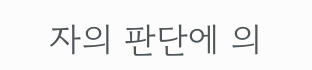자의 판단에 의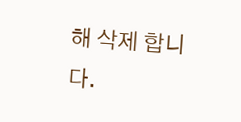해 삭제 합니다.